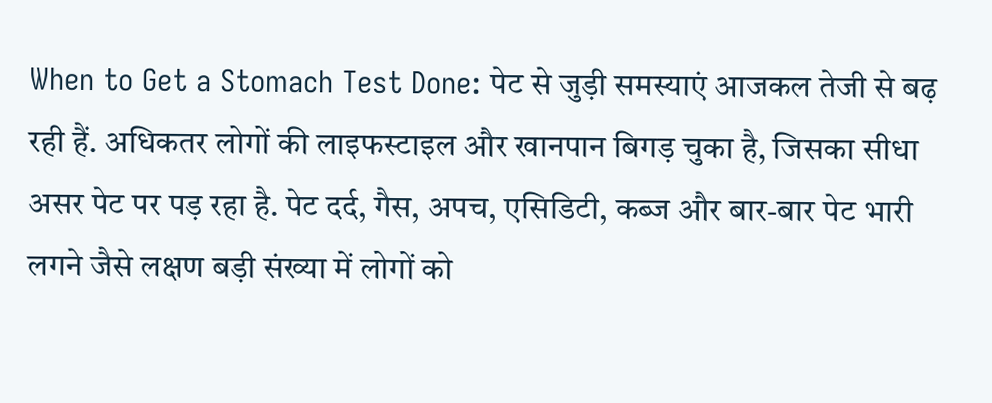When to Get a Stomach Test Done: पेट से जुड़ी समस्याएं आजकल तेजी से बढ़ रही हैं. अधिकतर लोगों की लाइफस्टाइल और खानपान बिगड़ चुका है, जिसका सीधा असर पेट पर पड़ रहा है. पेट दर्द, गैस, अपच, एसिडिटी, कब्ज और बार-बार पेट भारी लगने जैसे लक्षण बड़ी संख्या में लोगों को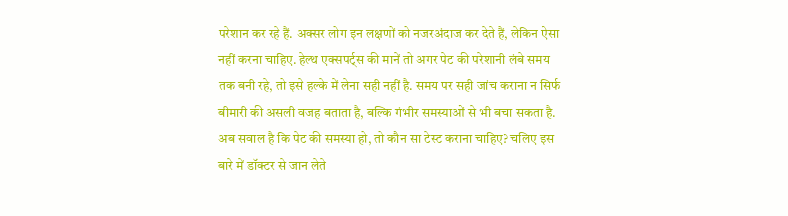परेशान कर रहे हैं. अक्सर लोग इन लक्षणों को नजरअंदाज कर देते हैं, लेकिन ऐसा नहीं करना चाहिए. हेल्थ एक्सपर्ट्स की मानें तो अगर पेट की परेशानी लंबे समय तक बनी रहे, तो इसे हल्के में लेना सही नहीं है. समय पर सही जांच कराना न सिर्फ बीमारी की असली वजह बताता है, बल्कि गंभीर समस्याओं से भी बचा सकता है. अब सवाल है कि पेट की समस्या हो, तो कौन सा टेस्ट कराना चाहिए? चलिए इस बारे में डॉक्टर से जान लेते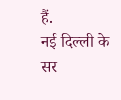हैं.
नई दिल्ली के सर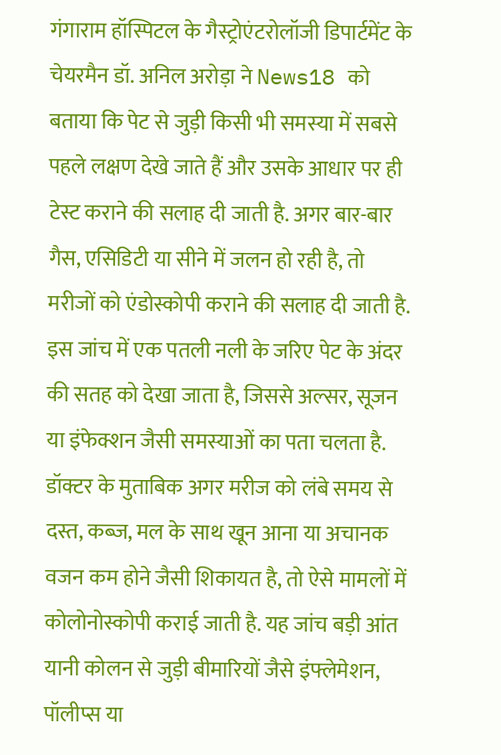गंगाराम हॉस्पिटल के गैस्ट्रोएंटरोलॉजी डिपार्टमेंट के चेयरमैन डॉ. अनिल अरोड़ा ने News18 को बताया कि पेट से जुड़ी किसी भी समस्या में सबसे पहले लक्षण देखे जाते हैं और उसके आधार पर ही टेस्ट कराने की सलाह दी जाती है. अगर बार-बार गैस, एसिडिटी या सीने में जलन हो रही है, तो मरीजों को एंडोस्कोपी कराने की सलाह दी जाती है. इस जांच में एक पतली नली के जरिए पेट के अंदर की सतह को देखा जाता है, जिससे अल्सर, सूजन या इंफेक्शन जैसी समस्याओं का पता चलता है.
डॉक्टर के मुताबिक अगर मरीज को लंबे समय से दस्त, कब्ज, मल के साथ खून आना या अचानक वजन कम होने जैसी शिकायत है, तो ऐसे मामलों में कोलोनोस्कोपी कराई जाती है. यह जांच बड़ी आंत यानी कोलन से जुड़ी बीमारियों जैसे इंफ्लेमेशन, पॉलीप्स या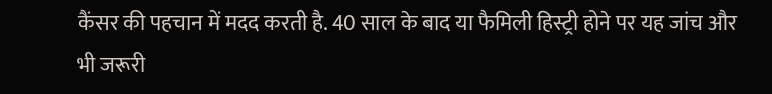कैंसर की पहचान में मदद करती है. 40 साल के बाद या फैमिली हिस्ट्री होने पर यह जांच और भी जरूरी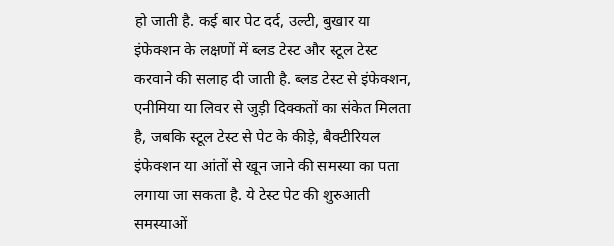हो जाती है. कई बार पेट दर्द, उल्टी, बुखार या इंफेक्शन के लक्षणों में ब्लड टेस्ट और स्टूल टेस्ट करवाने की सलाह दी जाती है. ब्लड टेस्ट से इंफेक्शन, एनीमिया या लिवर से जुड़ी दिक्कतों का संकेत मिलता है, जबकि स्टूल टेस्ट से पेट के कीड़े, बैक्टीरियल इंफेक्शन या आंतों से खून जाने की समस्या का पता लगाया जा सकता है. ये टेस्ट पेट की शुरुआती समस्याओं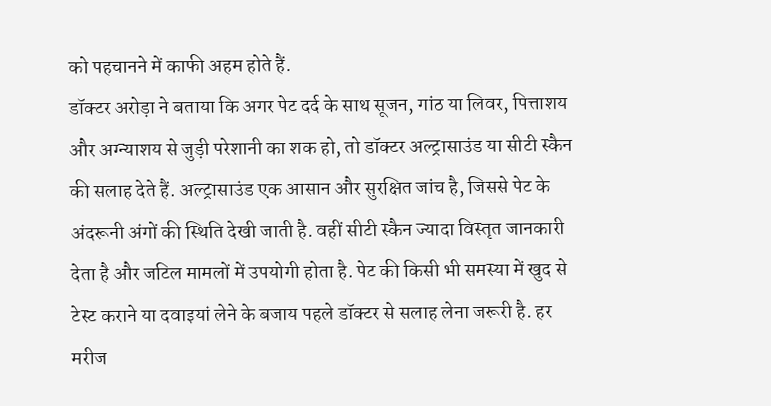को पहचानने में काफी अहम होते हैं.
डॉक्टर अरोड़ा ने बताया कि अगर पेट दर्द के साथ सूजन, गांठ या लिवर, पित्ताशय और अग्न्याशय से जुड़ी परेशानी का शक हो, तो डॉक्टर अल्ट्रासाउंड या सीटी स्कैन की सलाह देते हैं. अल्ट्रासाउंड एक आसान और सुरक्षित जांच है, जिससे पेट के अंदरूनी अंगों की स्थिति देखी जाती है. वहीं सीटी स्कैन ज्यादा विस्तृत जानकारी देता है और जटिल मामलों में उपयोगी होता है. पेट की किसी भी समस्या में खुद से टेस्ट कराने या दवाइयां लेने के बजाय पहले डॉक्टर से सलाह लेना जरूरी है. हर मरीज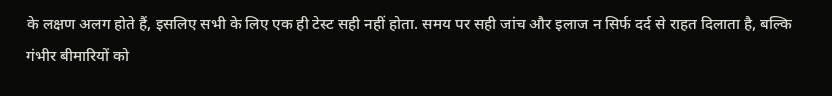के लक्षण अलग होते हैं, इसलिए सभी के लिए एक ही टेस्ट सही नहीं होता. समय पर सही जांच और इलाज न सिर्फ दर्द से राहत दिलाता है, बल्कि गंभीर बीमारियों को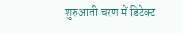शुरुआती चरण में डिटेक्ट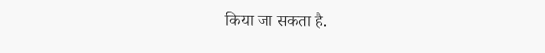किया जा सकता है.